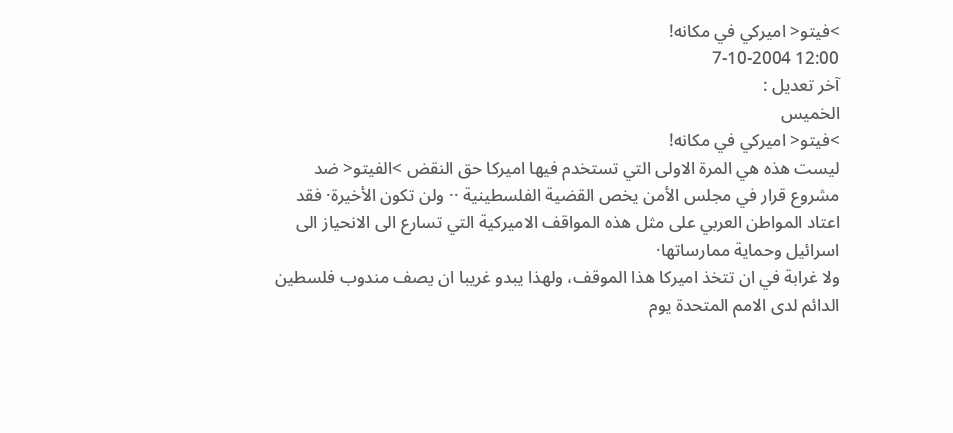>فيتو< اميركي في مكانه!
12:00 7-10-2004
آخر تعديل :
الخميس
>فيتو< اميركي في مكانه!
ليست هذه هي المرة الاولى التي تستخدم فيها اميركا حق النقض >الفيتو< ضد مشروع قرار في مجلس الأمن يخص القضية الفلسطينية ·· ولن تكون الأخيرة· فقد اعتاد المواطن العربي على مثل هذه المواقف الاميركية التي تسارع الى الانحياز الى اسرائيل وحماية ممارساتها·
ولا غرابة في ان تتخذ اميركا هذا الموقف، ولهذا يبدو غريبا ان يصف مندوب فلسطين الدائم لدى الامم المتحدة يوم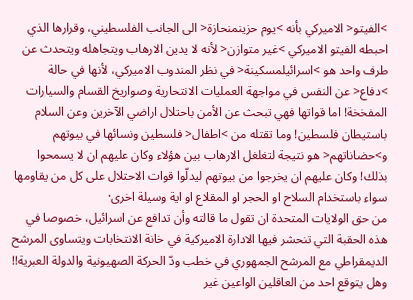>الفيتو< الاميركي بأنه >يوم حزينمنحازة< الى الجانب الفلسطيني، وقرارها الذي احبطه الفيتو الاميركي >غير متوازن< لأنه لا يدين الارهاب ويتجاهله ويتحدث عن طرف واحد هو >اسرائيلمسكينة< في نظر المندوب الاميركي، لأنها في حالة >دفاع< عن النفس في مواجهة العمليات الانتحارية وصواريخ القسام والسيارات المفخخة! اما قواتها فهي تبحث عن الأمن باحتلال اراضي الآخرين وعن السلام باستيطان فلسطين! وما تقتله من >اطفال< فلسطين ونسائها في بيوتهم و>حضاناتهم< هو نتيجة لتغلغل الارهاب بين هؤلاء وكان عليهم ان لا يسمحوا بذلك! وكان عليهم ان يخرجوا من بيوتهم ليدلّوا قوات الاحتلال على كل من يقاومها سواء باستخدام السلاح او الحجر او المقلاع او اية وسيلة اخرى·
من حق الولايات المتحدة ان تقول ما قالته وأن تدافع عن اسرائيل، خصوصا في هذه الحقبة التي تنحشر فيها الادارة الاميركية في خانة الانتخابات ويتساوى المرشح الديمقراطي مع المرشح الجمهوري في خطب ودّ الحركة الصهيونية والدولة العبرية!! وهل يتوقع احد من العاقلين الواعين غير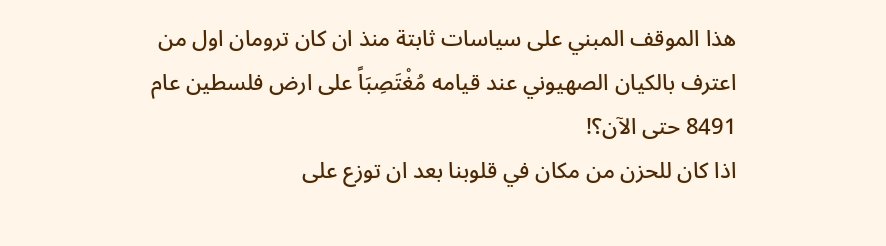هذا الموقف المبني على سياسات ثابتة منذ ان كان ترومان اول من اعترف بالكيان الصهيوني عند قيامه مُغْتَصِبَاً على ارض فلسطين عام 8491 حتى الآن؟!
اذا كان للحزن من مكان في قلوبنا بعد ان توزع على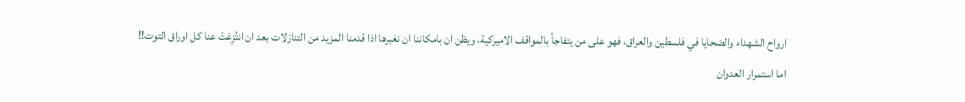ارواح الشهداء والضحايا في فلسطين والعراق، فهو على من يتفاجأ بالمواقف الاميركية، ويظن ان بامكاننا ان نغبرها اذا قدمنا المزيد من التنازلات بعد ان انتُزِعَتْ عنا كل اوراق التوت!!
اما استمرار العدوان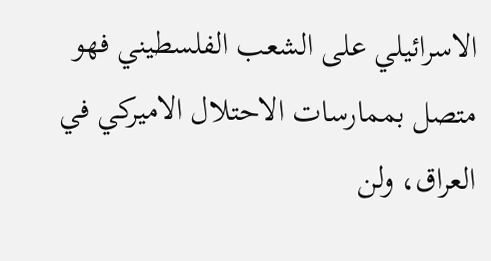الاسرائيلي على الشعب الفلسطيني فهو متصل بممارسات الاحتلال الاميركي في العراق، ولن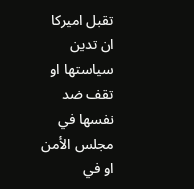تقبل اميركا ان تدين سياستها او تقف ضد نفسها في مجلس الأمن او في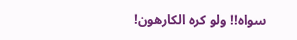سواه!! ولو كره الكارهون!